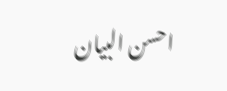احسن البیان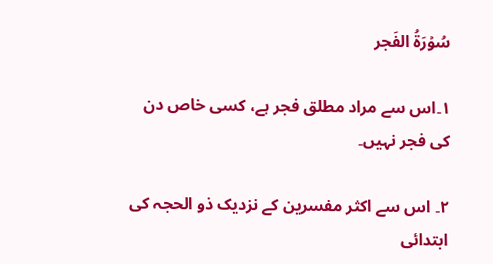سُوۡرَةُ الفَجر

۱۔اس سے مراد مطلق فجر ہے، کسی خاص دن کی فجر نہیں۔

٢۔ اس سے اکثر مفسرین کے نزدیک ذو الحجہ کی ابتدائی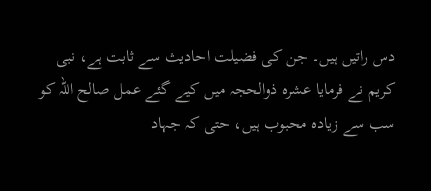دس راتیں ہیں۔ جن کی فضیلت احادیث سے ثابت ہے، نبی کریم نے فرمایا عشرہ ذوالحجہ میں کیے گئے عمل صالح اللہ کو سب سے زیادہ محبوب ہیں، حتی کہ جہاد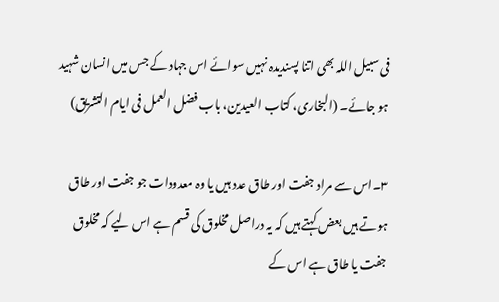فی سبیل اللہ بھی اتنا پسندیدہ نہیں سوائے اس جہاد کے جس میں انسان شہید ہو جائے۔ (البخاری، کتاب العیدین، باب فضل العمل فی ایام التشریق)

۳۔اس سے مراد جفت اور طاق عدد ہیں یا وہ معدودات جو جفت اور طاق ہوتے ہیں بعض کہتے ہیں کہ یہ دراصل مخلوق کی قسم ہے اس لیے کہ مخلوق جفت یا طاق ہے اس کے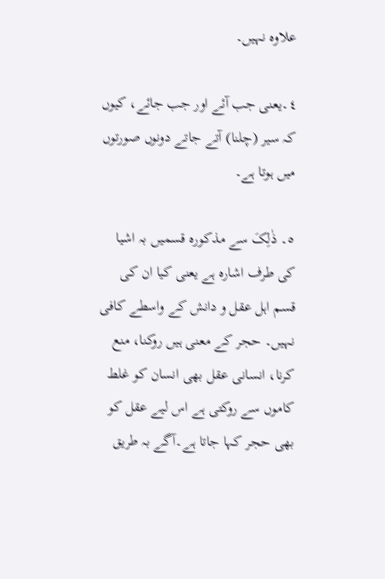علاوہ نہیں۔

٤۔یعنی جب آئے اور جب جائے، کیوں کہ سیر (چلنا) آتے جاتے دونوں صورتوں میں ہوتا ہے۔

٥۔ ذٰلِکَ سے مذکورہ قسمیں بہ اشیا کی طرف اشارہ ہے یعنی کیا ان کی قسم اہل عقل و دانش کے واسطے کافی نہیں۔ حجر کے معنی ہیں روکنا، منع کرنا، انسانی عقل بھی انسان کو غلط کاموں سے روکتی ہے اس لیے عقل کو بھی حجر کہا جاتا ہے۔آگے بہ طریق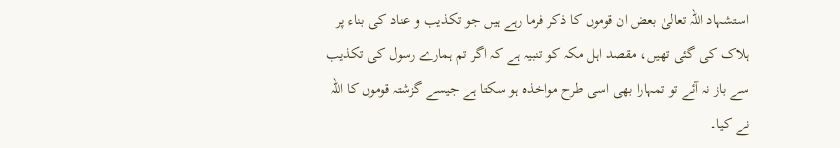استشہاد اللہ تعالیٰ بعض ان قوموں کا ذکر فرما رہے ہیں جو تکذیب و عناد کی بناء پر ہلاک کی گئی تھیں، مقصد اہل مکہ کو تنبیہ ہے کہ اگر تم ہمارے رسول کی تکذیب سے باز نہ آئے تو تمہارا بھی اسی طرح مواخذہ ہو سکتا ہے جیسے گزشتہ قوموں کا اللہ نے کیا۔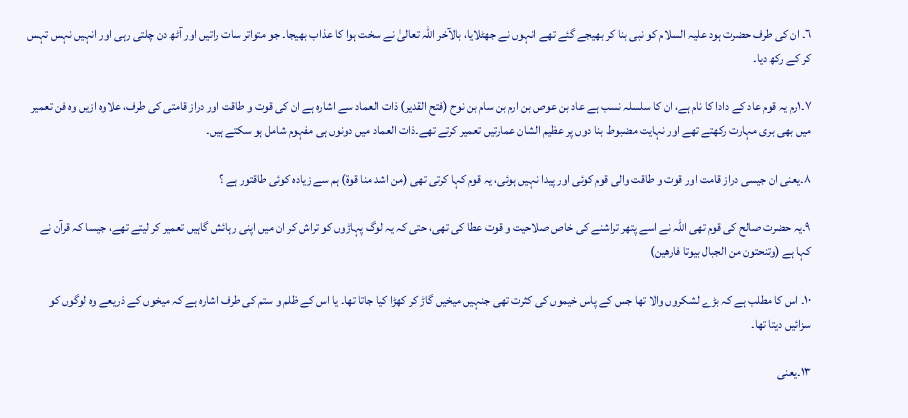٦۔ ان کی طرف حضرت ہود علیہ السلام کو نبی بنا کر بھیجے گئے تھے انہوں نے جھٹلایا، بالآخر اللہ تعالیٰ نے سخت ہوا کا عذاب بھیجا۔ جو متواتر سات راتیں اور آٹھ دن چلتی رہی اور انہیں نہس تہس کر کے رکھ دیا۔

٧۔١رم یہ قوم عاد کے دادا کا نام ہے، ان کا سلسلہ نسب ہے عاد بن عوص بن ارم بن سام بن نوح (فتح القدیر) ذات العماد سے اشارہ ہے ان کی قوت و طاقت اور دراز قامتی کی طرف، علاوہ ازیں وہ فن تعمیر میں بھی بری مہارت رکھتے تھے اور نہایت مضبوط بنا دوں پر عظیم الشان عمارتیں تعمیر کرتے تھے۔ذات العماد میں دونوں ہی مفہوم شامل ہو سکتے ہیں۔

۸۔یعنی ان جیسی دراز قامت اور قوت و طاقت والی قوم کوئی اور پیدا نہیں ہوئی، یہ قوم کہا کرتی تھی (من اشد منا قوۃ) ہم سے زیادہ کوئی طاقتور ہے ؟

۹۔یہ حضرت صالح کی قوم تھی اللہ نے اسے پتھر تراشنے کی خاص صلاحیت و قوت عطا کی تھی، حتی کہ یہ لوگ پہاڑوں کو تراش کر ان میں اپنی رہائش گاہیں تعمیر کر لیتے تھے، جیسا کہ قرآن نے کہا ہے (وتنحتون من الجبال بیوتا فارھین)

١٠۔ اس کا مطلب ہے کہ بڑے لشکروں والا تھا جس کے پاس خیموں کی کثرت تھی جنہیں میخیں گاڑ کر کھڑا کیا جاتا تھا۔ یا اس کے ظلم و ستم کی طرف اشارہ ہے کہ میخوں کے ذریعے وہ لوگوں کو سزائیں دیتا تھا۔

۱۳۔یعنی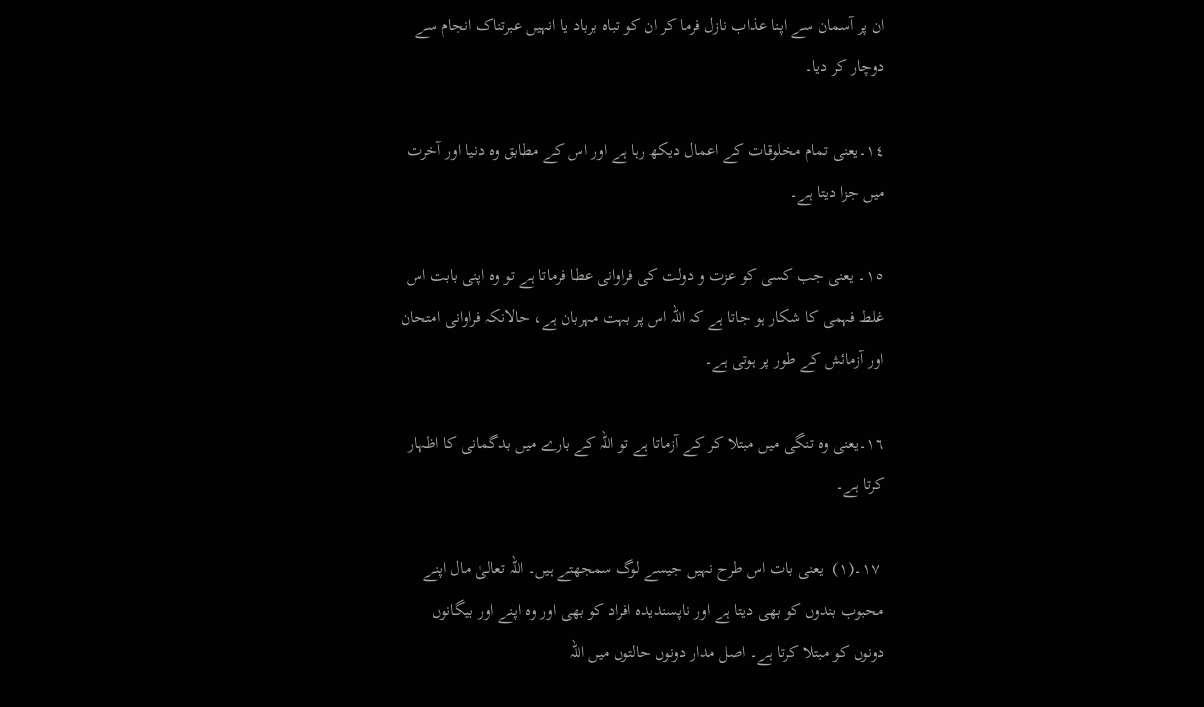ان پر آسمان سے اپنا عذاب نازل فرما کر ان کو تباہ برباد یا انہیں عبرتناک انجام سے دوچار کر دیا۔

۱٤۔یعنی تمام مخلوقات کے اعمال دیکھ رہا ہے اور اس کے مطابق وہ دنیا اور آخرت میں جزا دیتا ہے۔

١٥۔ یعنی جب کسی کو عزت و دولت کی فراوانی عطا فرماتا ہے تو وہ اپنی بابت اس غلط فہمی کا شکار ہو جاتا ہے کہ اللہ اس پر بہت مہربان ہے، حالانکہ فراوانی امتحان اور آزمائش کے طور پر ہوتی ہے۔

۱٦۔یعنی وہ تنگی میں مبتلا کر کے آزماتا ہے تو اللہ کے بارے میں بدگمانی کا اظہار کرتا ہے۔

 ١٧۔(۱)  یعنی بات اس طرح نہیں جیسے لوگ سمجھتے ہیں۔ اللہ تعالیٰ مال اپنے محبوب بندوں کو بھی دیتا ہے اور ناپسندیدہ افراد کو بھی اور وہ اپنے اور بیگانوں دونوں کو مبتلا کرتا ہے۔ اصل مدار دونوں حالتوں میں اللہ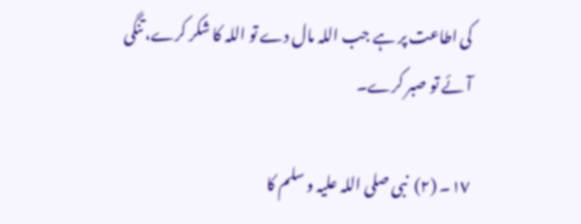کی اطاعت پر ہے جب اللہ مال دے تو اللہ کا شکر کرے، تنگی آئے تو صبر کرے۔

١٧۔ (۲)  نبی صلی اللہ علیہ و سلم کا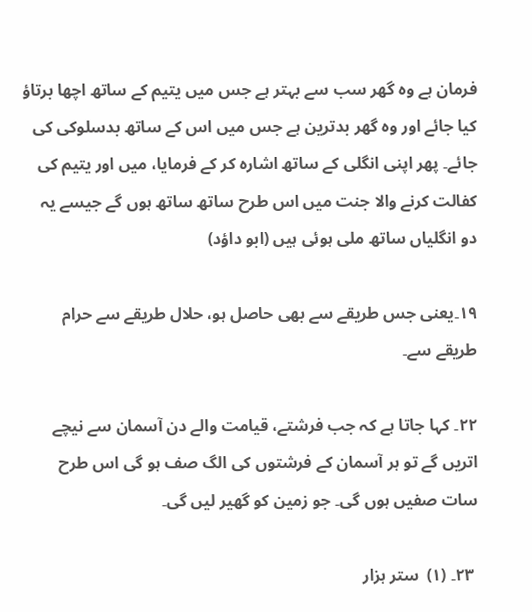فرمان ہے وہ گھر سب سے بہتر ہے جس میں یتیم کے ساتھ اچھا برتاؤ کیا جائے اور وہ گھر بدترین ہے جس میں اس کے ساتھ بدسلوکی کی جائے۔ پھر اپنی انگلی کے ساتھ اشارہ کر کے فرمایا، میں اور یتیم کی کفالت کرنے والا جنت میں اس طرح ساتھ ساتھ ہوں گے جیسے یہ دو انگلیاں ساتھ ملی ہوئی ہیں (ابو داؤد)

۱۹۔یعنی جس طریقے سے بھی حاصل ہو، حلال طریقے سے حرام طریقے سے۔

٢٢۔ کہا جاتا ہے کہ جب فرشتے، قیامت والے دن آسمان سے نیچے اتریں گے تو ہر آسمان کے فرشتوں کی الگ صف ہو گی اس طرح سات صفیں ہوں گی۔ جو زمین کو گھیر لیں گی۔

 ٢٣۔ (۱)  ستر ہزار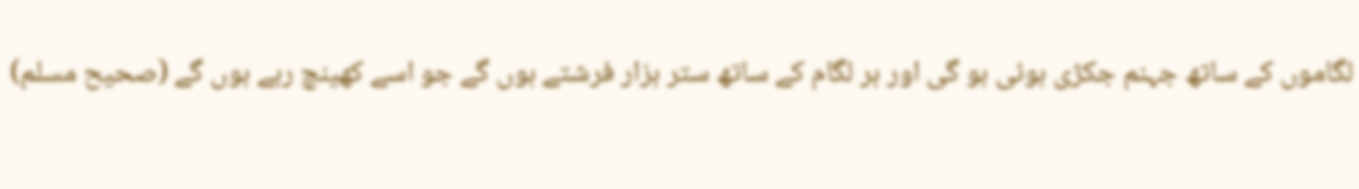لگاموں کے ساتھ جہنم جکڑی ہوئی ہو گی اور ہر لگام کے ساتھ ستر ہزار فرشتے ہوں گے جو اسے کھینچ رہے ہوں گے (صحیح مسلم)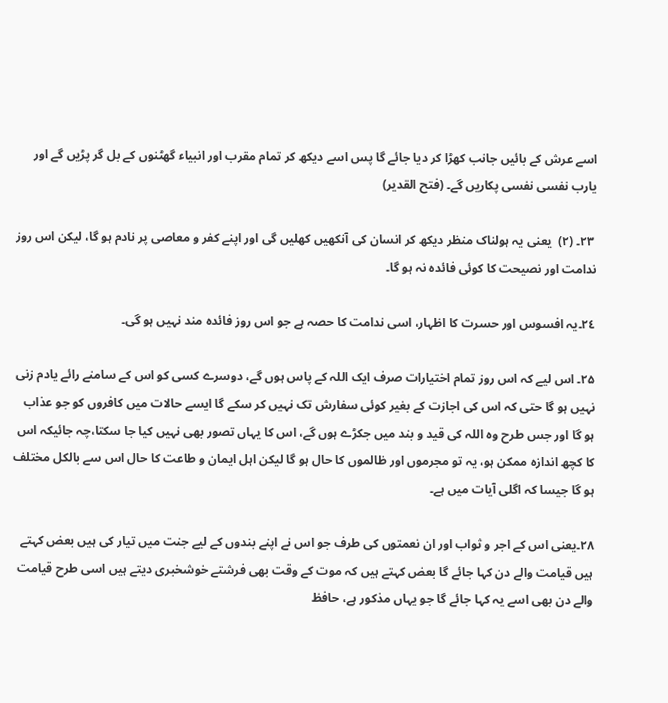اسے عرش کے بائیں جانب کھڑا کر دیا جائے گا پس اسے دیکھ کر تمام مقرب اور انبیاء گھٹنوں کے بل گر پڑیں گے اور یارب نفسی نفسی پکاریں گے۔ (فتح القدیر)

 ٢٣۔ (۲)  یعنی یہ ہولناک منظر دیکھ کر انسان کی آنکھیں کھلیں گی اور اپنے کفر و معاصی پر نادم ہو گا، لیکن اس روز ندامت اور نصیحت کا کوئی فائدہ نہ ہو گا۔

۲٤۔یہ افسوس اور حسرت کا اظہار، اسی ندامت کا حصہ ہے جو اس روز فائدہ مند نہیں ہو گی۔

۲۵۔ اس لیے کہ اس روز تمام اختیارات صرف ایک اللہ کے پاس ہوں گے، دوسرے کسی کو اس کے سامنے رائے یادم زنی نہیں ہو گا حتی کہ اس کی اجازت کے بغیر کوئی سفارش تک نہیں کر سکے گا ایسے حالات میں کافروں کو جو عذاب ہو گا اور جس طرح وہ اللہ کی قید و بند میں جکڑے ہوں گے، اس کا یہاں تصور بھی نہیں کیا جا سکتا،چہ جائیکہ اس کا کچھ اندازہ ممکن ہو، یہ تو مجرموں اور ظالموں کا حال ہو گا لیکن اہل ایمان و طاعت کا حال اس سے بالکل مختلف ہو گا جیسا کہ اگلی آیات میں ہے۔

۲۸۔یعنی اس کے اجر و ثواب اور ان نعمتوں کی طرف جو اس نے اپنے بندوں کے لیے جنت میں تیار کی ہیں بعض کہتے ہیں قیامت والے دن کہا جائے گا بعض کہتے ہیں کہ موت کے وقت بھی فرشتے خوشخبری دیتے ہیں اسی طرح قیامت والے دن بھی اسے یہ کہا جائے گا جو یہاں مذکور ہے، حافظ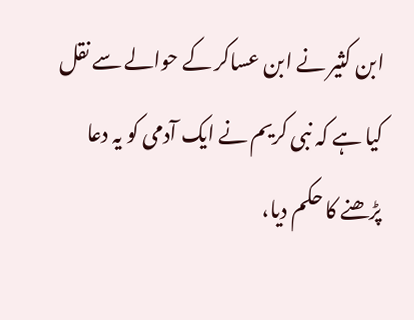ابن کثیر نے ابن عساکر کے حوالے سے نقل کیا ہے کہ نبی کریم نے ایک آدمی کو یہ دعا پڑھنے کا حکم دیا،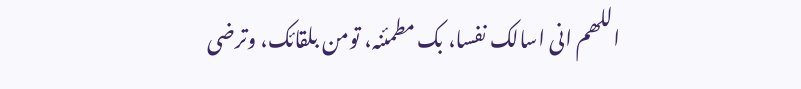اللھم انی اسالک نفسا، بک مطمئنہ، تومن بلقائک، وترضی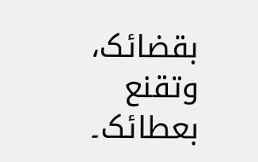بقضائک، وتقنع بعطائک۔